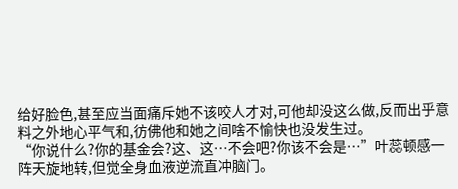给好脸色,甚至应当面痛斥她不该咬人才对,可他却没这么做,反而出乎意料之外地心平气和,彷佛他和她之间啥不愉快也没发生过。
“你说什么?你的基金会?这、这…不会吧?你该不会是…”叶蕊顿感一阵天旋地转,但觉全身血液逆流直冲脑门。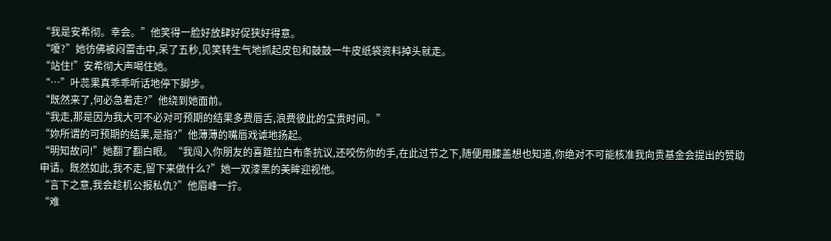“我是安希彻。幸会。”他笑得一脸好放肆好促狭好得意。
“嗄?”她彷佛被闷雷击中,呆了五秒,见笑转生气地抓起皮包和鼓鼓一牛皮纸袋资料掉头就走。
“站住!”安希彻大声喝住她。
“…”叶蕊果真乖乖听话地停下脚步。
“既然来了,何必急着走?”他绕到她面前。
“我走,那是因为我大可不必对可预期的结果多费唇舌,浪费彼此的宝贵时间。”
“妳所谓的可预期的结果,是指?”他薄薄的嘴唇戏谑地扬起。
“明知故问!”她翻了翻白眼。“我闯入你朋友的喜筵拉白布条抗议,还咬伤你的手,在此过节之下,随便用膝盖想也知道,你绝对不可能核准我向贵基金会提出的赞助申请。既然如此,我不走,留下来做什么?”她一双漆黑的美眸迎视他。
“言下之意,我会趁机公报私仇?”他眉峰一拧。
“难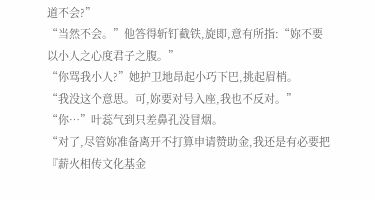道不会?”
“当然不会。”他答得斩钉截铁,旋即,意有所指:“妳不要以小人之心度君子之腹。”
“你骂我小人?”她护卫地昂起小巧下巴,挑起眉梢。
“我没这个意思。可,妳要对号入座,我也不反对。”
“你…”叶蕊气到只差鼻孔没冒烟。
“对了,尽管妳准备离开不打算申请赞助金,我还是有必要把『薪火相传文化基金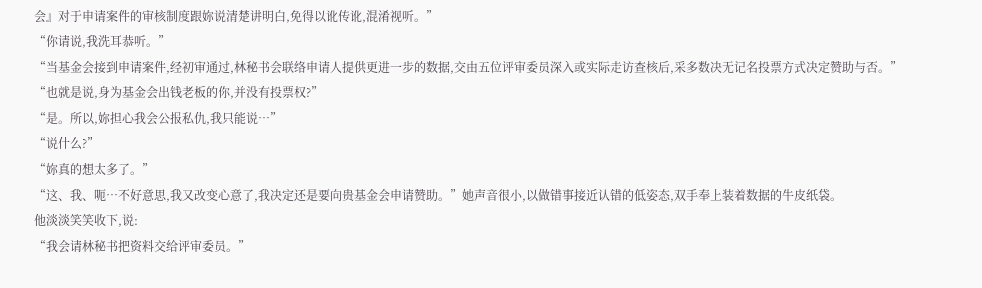会』对于申请案件的审核制度跟妳说清楚讲明白,免得以讹传讹,混淆视听。”
“你请说,我洗耳恭听。”
“当基金会接到申请案件,经初审通过,林秘书会联络申请人提供更进一步的数据,交由五位评审委员深入或实际走访查核后,采多数决无记名投票方式决定赞助与否。”
“也就是说,身为基金会出钱老板的你,并没有投票权?”
“是。所以,妳担心我会公报私仇,我只能说…”
“说什么?”
“妳真的想太多了。”
“这、我、呃…不好意思,我又改变心意了,我决定还是要向贵基金会申请赞助。”她声音很小,以做错事接近认错的低姿态,双手奉上装着数据的牛皮纸袋。
他淡淡笑笑收下,说:
“我会请林秘书把资料交给评审委员。”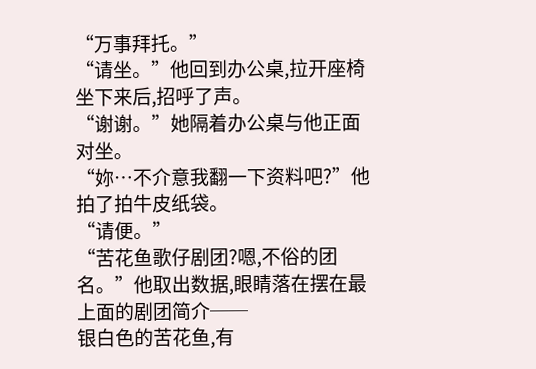“万事拜托。”
“请坐。”他回到办公桌,拉开座椅坐下来后,招呼了声。
“谢谢。”她隔着办公桌与他正面对坐。
“妳…不介意我翻一下资料吧?”他拍了拍牛皮纸袋。
“请便。”
“苦花鱼歌仔剧团?嗯,不俗的团名。”他取出数据,眼睛落在摆在最上面的剧团简介──
银白色的苦花鱼,有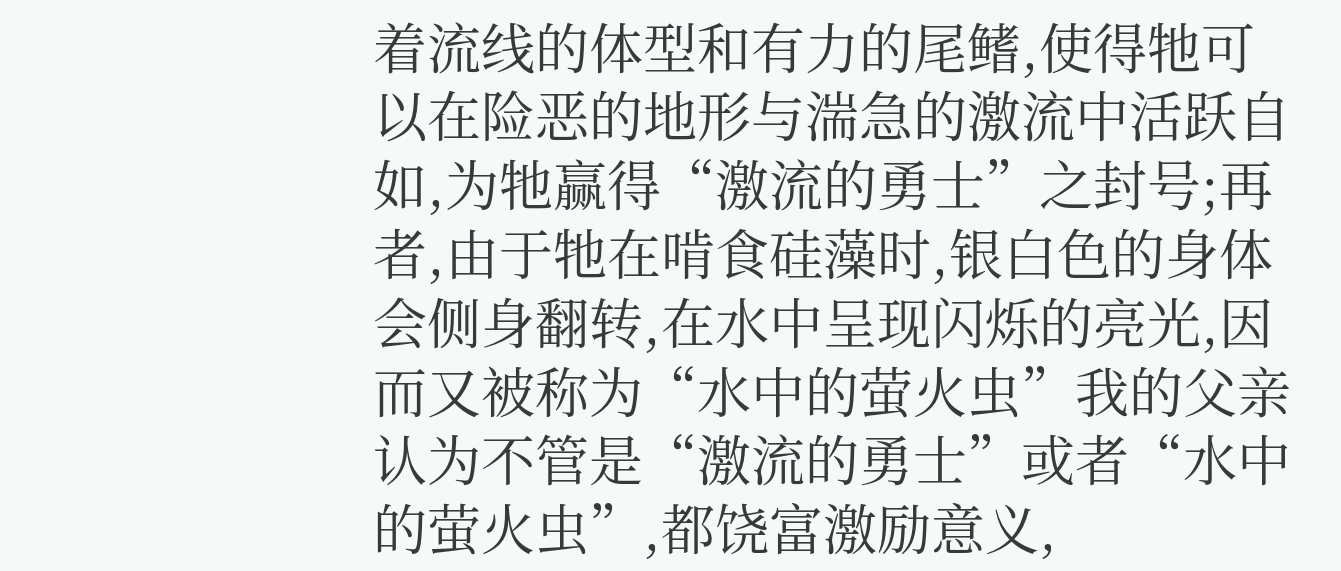着流线的体型和有力的尾鳍,使得牠可以在险恶的地形与湍急的激流中活跃自如,为牠赢得“激流的勇士”之封号;再者,由于牠在啃食硅藻时,银白色的身体会侧身翻转,在水中呈现闪烁的亮光,因而又被称为“水中的萤火虫”我的父亲认为不管是“激流的勇士”或者“水中的萤火虫”,都饶富激励意义,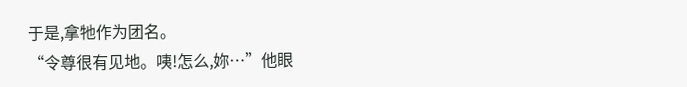于是,拿牠作为团名。
“令尊很有见地。咦!怎么,妳…”他眼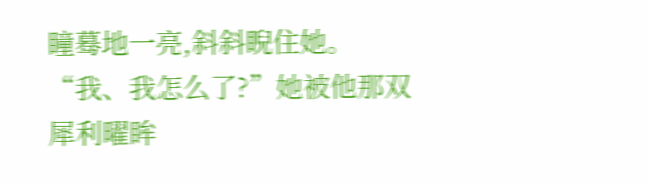瞳蓦地一亮,斜斜睨住她。
“我、我怎么了?”她被他那双犀利曜眸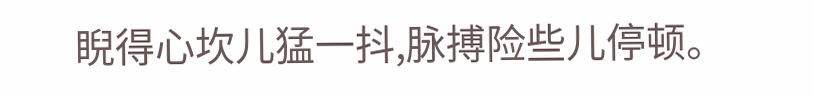睨得心坎儿猛一抖,脉搏险些儿停顿。